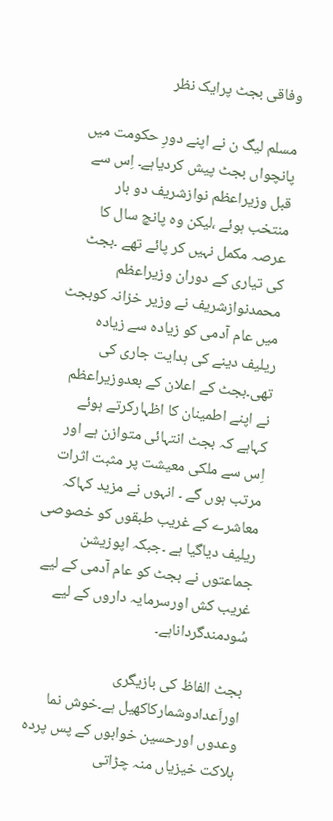وفاقی بجٹ پرایک نظر

مسلم لیگ ن نے اپنے دورِ حکومت میں پانچواں بجٹ پیش کردیاہے۔ اِس سے قبل وزیراعظم نوازشریف دو بار منتخب ہوئے ،لیکن وہ پانچ سال کا عرصہ مکمل نہیں کر پائے تھے ۔بجٹ کی تیاری کے دوران وزیراعظم محمدنوازشریف نے وزیر خزانہ کوبجٹ میں عام آدمی کو زیادہ سے زیادہ ریلیف دینے کی ہدایت جاری کی تھی۔بجٹ کے اعلان کے بعدوزیراعظم نے اپنے اطمینان کا اظہارکرتے ہوئے کہاہے کہ بجٹ انتہائی متوازن ہے اور اِس سے ملکی معیشت پر مثبت اثرات مرتب ہوں گے ۔ انہوں نے مزید کہاکہ معاشرے کے غریب طبقوں کو خصوصی ریلیف دیاگیا ہے ۔جبکہ اپوزیشن جماعتوں نے بجٹ کو عام آدمی کے لیے غریب کش اورسرمایہ داروں کے لیے سُودمندگرداناہے۔

بجٹ الفاظ کی بازیگری اوراَعدادوشمارکاکھیل ہے۔خوش نما وعدوں اورحسین خوابوں کے پس پردہ ہلاکت خیزیاں منہ چڑاتی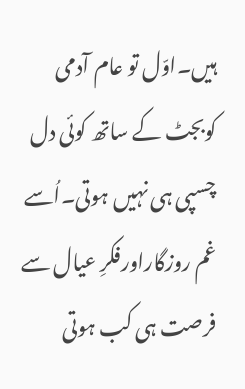ہیں۔اوّل تو عام آدمی کوبجٹ کے ساتھ کوئی دل چسپی ہی نہیں ہوتی۔اُسے غم روزگاراورفکرِ عیال سے فرصت ہی کب ہوتی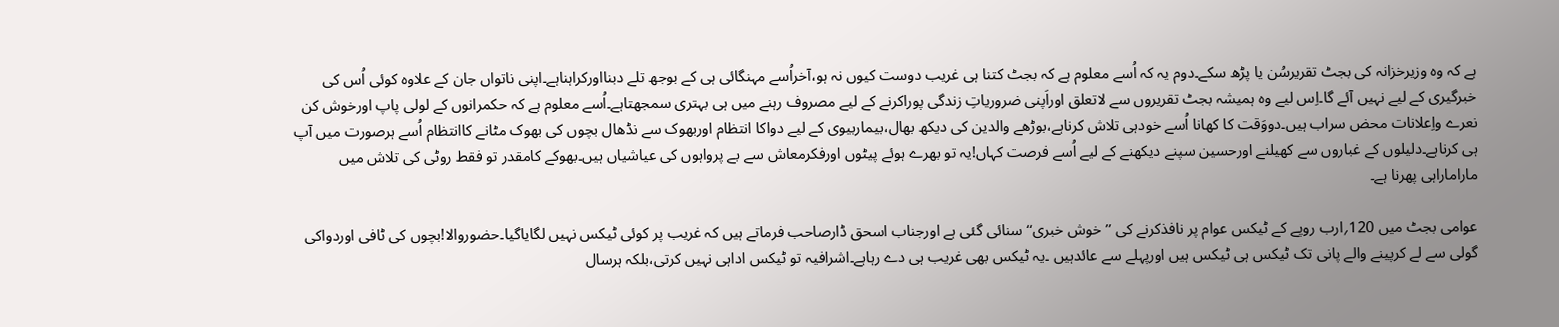ہے کہ وہ وزیرخزانہ کی بجٹ تقریرسُن یا پڑھ سکے۔دوم یہ کہ اُسے معلوم ہے کہ بجٹ کتنا ہی غریب دوست کیوں نہ ہو،آخراُسے مہنگائی ہی کے بوجھ تلے دبنااورکراہناہے۔اپنی ناتواں جان کے علاوہ کوئی اُس کی خبرگیری کے لیے نہیں آئے گا۔اِس لیے وہ ہمیشہ بجٹ تقریروں سے لاتعلق اوراَپنی ضروریاتِ زندگی پوراکرنے کے لیے مصروف رہنے میں ہی بہتری سمجھتاہے۔اُسے معلوم ہے کہ حکمرانوں کے لولی پاپ اورخوش کن نعرے واِعلانات محض سراب ہیں۔دووَقت کا کھانا اُسے خودہی تلاش کرناہے،بوڑھے والدین کی دیکھ بھال،بیماربیوی کے لیے دواکا انتظام اوربھوک سے نڈھال بچوں کی بھوک مٹانے کاانتظام اُسے ہرصورت میں آپ ہی کرناہے۔دلیلوں کے غباروں سے کھیلنے اورحسین سپنے دیکھنے کے لیے اُسے فرصت کہاں!یہ تو بھرے ہوئے پیٹوں اورفکرمعاش سے بے پرواہوں کی عیاشیاں ہیں۔بھوکے کامقدر تو فقط روٹی کی تلاش میں ماراماراہی پھرنا ہے۔

عوامی بجٹ میں 120؍ارب روپے کے ٹیکس عوام پر نافذکرنے کی ’’خوش خبری‘‘ سنائی گئی ہے اورجناب اسحق ڈارصاحب فرماتے ہیں کہ غریب پر کوئی ٹیکس نہیں لگایاگیا۔حضوروالا!بچوں کی ٹافی اوردواکی گولی سے لے کرپینے والے پانی تک ٹیکس ہی ٹیکس ہیں اورپہلے سے عائدہیں ۔یہ ٹیکس بھی غریب ہی دے رہاہے۔اشرافیہ تو ٹیکس اداہی نہیں کرتی،بلکہ ہرسال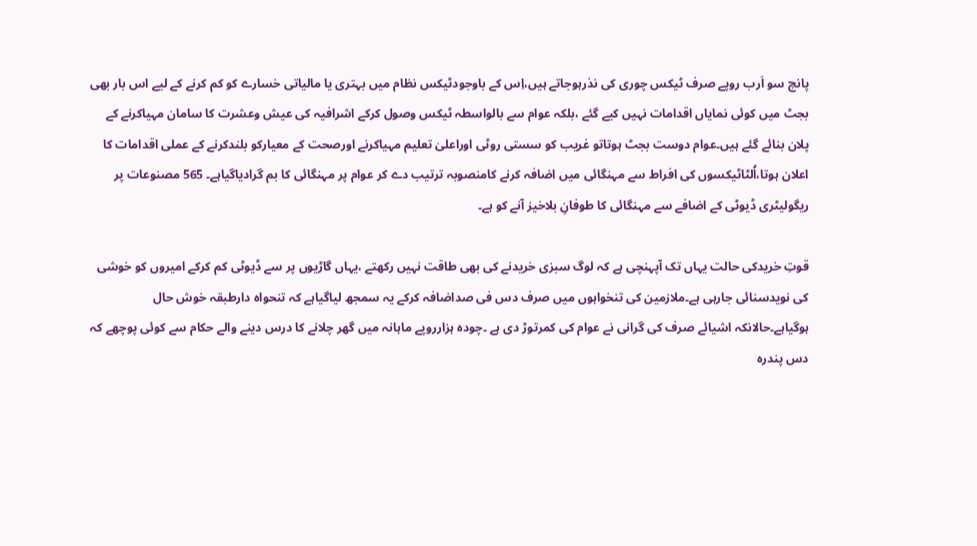پانچ سو اَرب روپے صرف ٹیکس چوری کی نذرہوجاتے ہیں،اِس کے باوجودٹیکس نظام میں بہتری یا مالیاتی خسارے کو کم کرنے کے لیے اس بار بھی بجٹ میں کوئی نمایاں اقدامات نہیں کیے گئے ،بلکہ عوام سے بالواسطہ ٹیکس وصول کرکے اشرافیہ کی عیش وعشرت کا سامان مہیاکرنے کے پلان بنائے گئے ہیں۔عوام دوست بجٹ ہوتاتو غریب کو سستی روٹی اوراعلیٰ تعلیم مہیاکرنے اورصحت کے معیارکو بلندکرنے کے عملی اقدامات کا اعلان ہوتا،اُلٹاٹیکسوں کی افراط سے مہنگائی میں اضافہ کرنے کامنصوبہ ترتیب دے کر عوام پر مہنگائی کا بم گرادیاگیاہے۔ 565 مصنوعات پر ریگولیٹری ڈیوٹی کے اضافے سے مہنگائی کا طوفانِ بلاخیز آنے کو ہے۔

قوتِ خریدکی حالت یہاں تک آپہنچی ہے کہ لوگ سبزی خریدنے کی بھی طاقت نہیں رکھتے ،یہاں گاڑیوں پر سے ڈیوٹی کم کرکے امیروں کو خوشی کی نویدسنائی جارہی ہے۔ملازمین کی تنخواہوں میں صرف دس فی صداضافہ کرکے یہ سمجھ لیاگیاہے کہ تنحواہ دارطبقہ خوش حال ہوگیاہے۔حالانکہ اشیائے صرف کی گرانی نے عوام کی کمرتوڑ دی ہے ۔چودہ ہزارروپے ماہانہ میں گھر چلانے کا درس دینے والے حکام سے کوئی پوچھے کہ دس پندرہ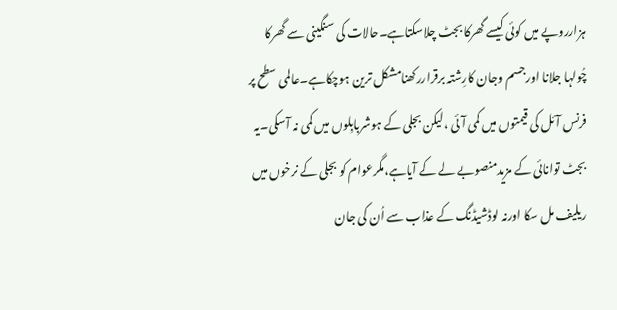ہزارروپے میں کوئی کیسے گھرکا بجٹ چلاسکتاہے۔حالات کی سنگینی سے گھرکا چُولہا جلانا اورجسم وجان کارِشتہ برقراررکھنامشکل ترین ہوچکاہے۔عالمی سطح پر فرنس آئل کی قیمتوں میں کمی آئی ،لیکن بجلی کے ہوشربابِلوں میں کمی نہ آسکی۔یہ بجٹ توانائی کے مزیدمنصوبے لے کے آیاہے،مگرعوام کو بجلی کے نرخوں میں ریلیف مل سکا اورنہ لوڈشیڈنگ کے عذاب سے اُن کی جان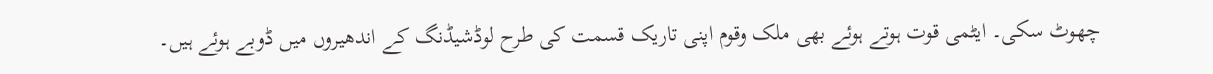چھوٹ سکی۔ ایٹمی قوت ہوتے ہوئے بھی ملک وقوم اپنی تاریک قسمت کی طرح لوڈشیڈنگ کے اندھیروں میں ڈوبے ہوئے ہیں۔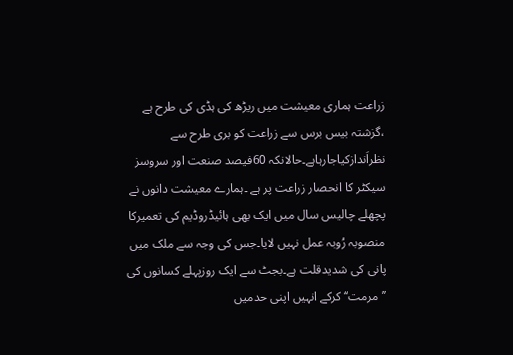زراعت ہماری معیشت میں ریڑھ کی ہڈی کی طرح ہے ،گزشتہ بیس برس سے زراعت کو بری طرح سے نظراَندازکیاجارہاہے۔حالانکہ 60فیصد صنعت اور سروسز سیکٹر کا انحصار زراعت پر ہے ۔ہمارے معیشت دانوں نے پچھلے چالیس سال میں ایک بھی ہائیڈروڈیم کی تعمیرکا منصوبہ رُوبہ عمل نہیں لایا۔جس کی وجہ سے ملک میں پانی کی شدیدقلت ہے۔بجٹ سے ایک روزپہلے کسانوں کی ’’مرمت‘‘ کرکے انہیں اپنی حدمیں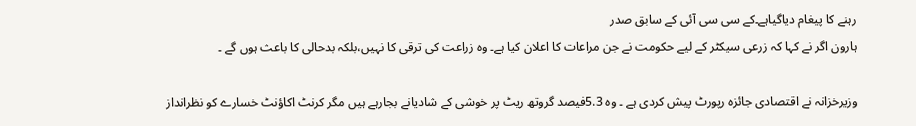رہنے کا پیغام دیاگیاہے۔کے سی سی آئی کے سابق صدر
ہارون اگر نے کہا کہ زرعی سیکٹر کے لیے حکومت نے جن مراعات کا اعلان کیا ہے۔ وہ زراعت کی ترقی کا نہیں،بلکہ بدحالی کا باعث ہوں گے ۔

وزیرخزانہ نے اقتصادی جائزہ رپورٹ پیش کردی ہے ۔ وہ 5.3فیصد گروتھ ریٹ پر خوشی کے شادیانے بجارہے ہیں مگر کرنٹ اکاؤنٹ خسارے کو نظرانداز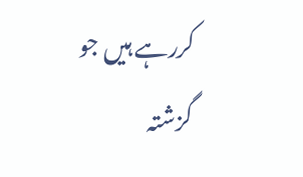کررہے ہیں جو گزشتہ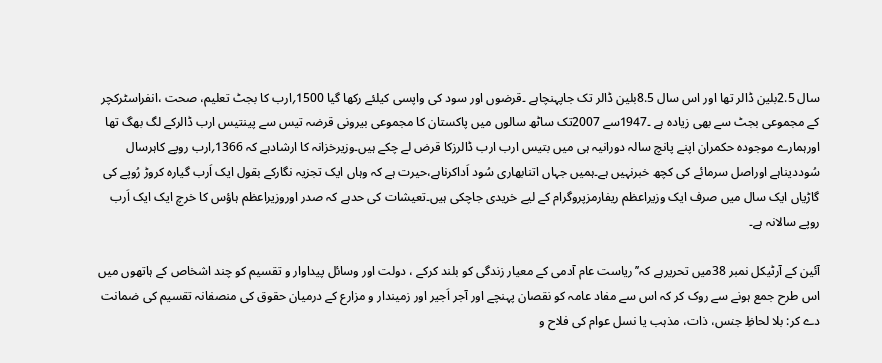سال 2.5بلین ڈالر تھا اور اس سال 8.5بلین ڈالر تک جاپہنچاہے ۔قرضوں اور سود کی واپسی کیلئے رکھا گیا 1500؍ارب کا بجٹ تعلیم، صحت ،انفراسٹرکچر کے مجموعی بجٹ سے بھی زیادہ ہے ۔1947سے 2007تک ساٹھ سالوں میں پاکستان کا مجموعی بیرونی قرضہ تیس سے پینتیس ارب ڈالرکے لگ بھگ تھا اورہمارے موجودہ حکمران اپنے پانچ سالہ دورانیہ ہی میں بتیس ارب ارب ڈالرزکا قرض لے چکے ہیں۔وزیرخزانہ کا ارشادہے کہ 1366؍ارب روپے کاہرسال سُوددیناہے اوراصل سرمائے کی کچھ خبرنہیں ہے۔ہمیں جہاں اتنابھاری سُود اَداکرناہے،حیرت ہے کہ وہاں ایک تجزیہ نگارکے بقول ایک اَرب گیارہ کروڑ رُوپے کی گاڑیاں ایک سال میں صرف ایک وزیراعظم ریفارمزپروگرام کے لیے خریدی جاچکی ہیں۔تعیشات کی حدہے کہ صدر اوروزیراعظم ہاؤس کا خرچ ایک ایک اَرب روپے سالانہ ہے۔

آئین کے آرٹیکل نمبر 38میں تحریرہے کہ’’ریاست عام آدمی کے معیار زندگی کو بلند کرکے ، دولت اور وسائل پیداوار و تقسیم کو چند اشخاص کے ہاتھوں میں اس طرح جمع ہونے سے روک کر کہ اس سے مفاد عامہ کو نقصان پہنچے اور آجر اَجیر اور زمیندار و مزارع کے درمیان حقوق کی منصفانہ تقسیم کی ضمانت دے کر: بلا لحاظِ جنس، ذات، مذہب یا نسل عوام کی فلاح و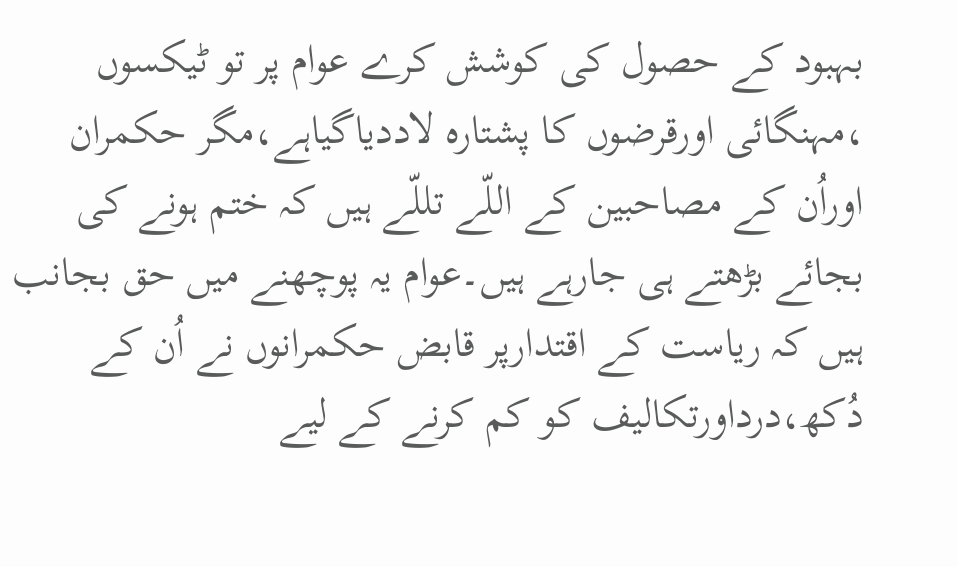بہبود کے حصول کی کوشش کرے عوام پر تو ٹیکسوں ،مہنگائی اورقرضوں کا پشتارہ لاددیاگیاہے،مگر حکمران اوراُن کے مصاحبین کے اللّے تللّے ہیں کہ ختم ہونے کی بجائے بڑھتے ہی جارہے ہیں۔عوام یہ پوچھنے میں حق بجانب ہیں کہ ریاست کے اقتدارپر قابض حکمرانوں نے اُن کے دُکھ،درداورتکالیف کو کم کرنے کے لیے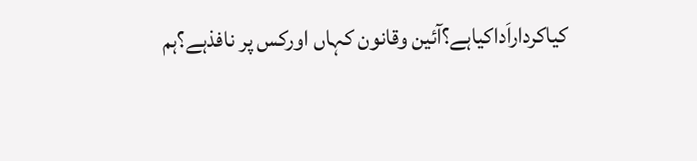کیاکرداراَداکیاہے؟آئین وقانون کہاں اورکس پر نافذہے؟ہم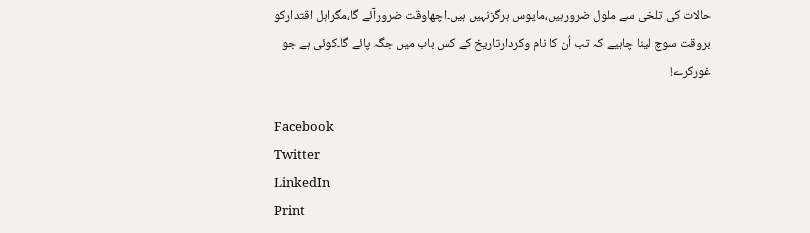حالات کی تلخی سے ملول ضرورہیں،مایوس ہرگزنہیں ہیں۔اچھاوقت ضرورآئے گا،مگراہل اقتدارکو بروقت سوچ لینا چاہیے کہ تب اُن کا نام وکردارتاریخ کے کس باب میں جگہ پائے گا۔کوئی ہے جو غورکرے!

Facebook
Twitter
LinkedIn
Print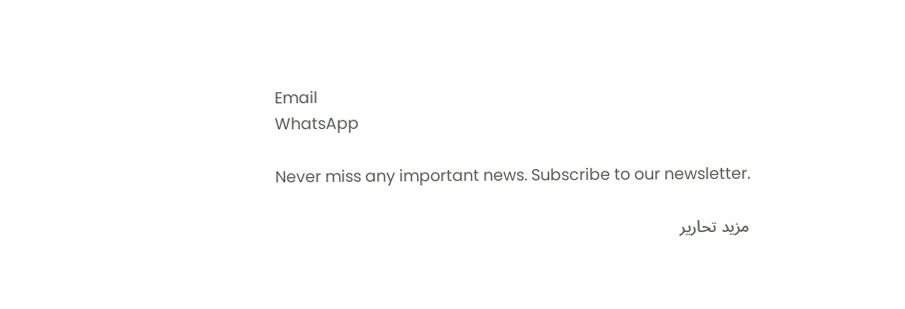Email
WhatsApp

Never miss any important news. Subscribe to our newsletter.

مزید تحاریر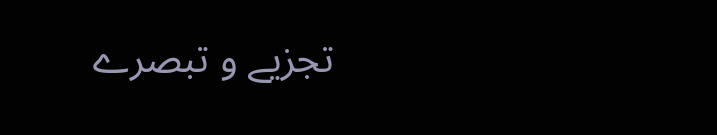تجزیے و تبصرے